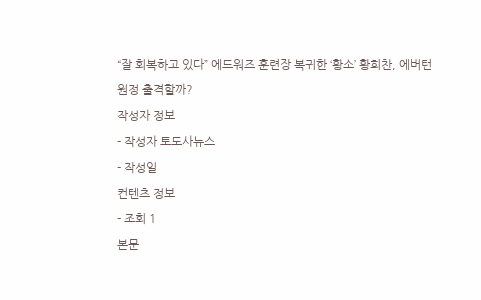“잘 회복하고 있다” 에드워즈 훈련장 복귀한 ‘황소’ 황희찬, 에버턴 원정 출격할까?
작성자 정보
- 작성자 토도사뉴스
- 작성일
컨텐츠 정보
- 조회 1
본문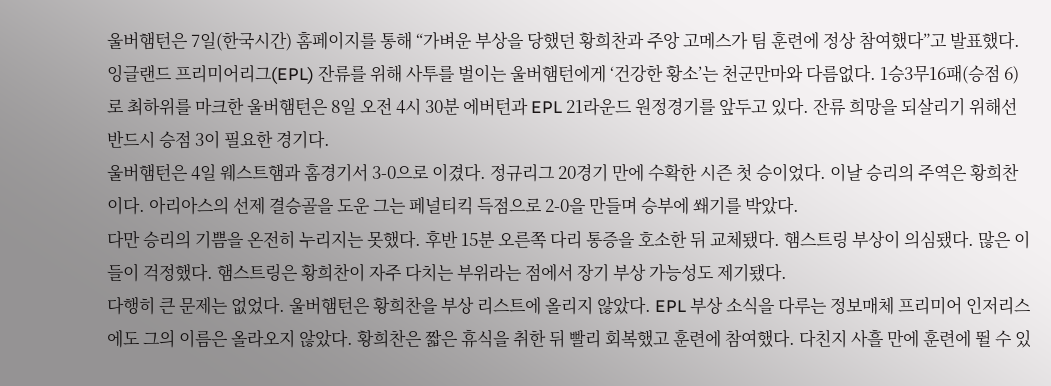울버햄턴은 7일(한국시간) 홈페이지를 통해 “가벼운 부상을 당했던 황희찬과 주앙 고메스가 팀 훈련에 정상 참여했다”고 발표했다.
잉글랜드 프리미어리그(EPL) 잔류를 위해 사투를 벌이는 울버햄턴에게 ‘건강한 황소’는 천군만마와 다름없다. 1승3무16패(승점 6)로 최하위를 마크한 울버햄턴은 8일 오전 4시 30분 에버턴과 EPL 21라운드 원정경기를 앞두고 있다. 잔류 희망을 되살리기 위해선 반드시 승점 3이 필요한 경기다.
울버햄턴은 4일 웨스트햄과 홈경기서 3-0으로 이겼다. 정규리그 20경기 만에 수확한 시즌 첫 승이었다. 이날 승리의 주역은 황희찬이다. 아리아스의 선제 결승골을 도운 그는 페널티킥 득점으로 2-0을 만들며 승부에 쐐기를 박았다.
다만 승리의 기쁨을 온전히 누리지는 못했다. 후반 15분 오른쪽 다리 통증을 호소한 뒤 교체됐다. 햄스트링 부상이 의심됐다. 많은 이들이 걱정했다. 햄스트링은 황희찬이 자주 다치는 부위라는 점에서 장기 부상 가능성도 제기됐다.
다행히 큰 문제는 없었다. 울버햄턴은 황희찬을 부상 리스트에 올리지 않았다. EPL 부상 소식을 다루는 정보매체 프리미어 인저리스에도 그의 이름은 올라오지 않았다. 황희찬은 짧은 휴식을 취한 뒤 빨리 회복했고 훈련에 참여했다. 다친지 사흘 만에 훈련에 뛸 수 있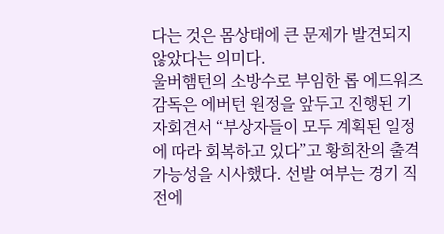다는 것은 몸상태에 큰 문제가 발견되지 않았다는 의미다.
울버햄턴의 소방수로 부임한 롭 에드워즈 감독은 에버턴 원정을 앞두고 진행된 기자회견서 “부상자들이 모두 계획된 일정에 따라 회복하고 있다”고 황희찬의 출격 가능성을 시사했다. 선발 여부는 경기 직전에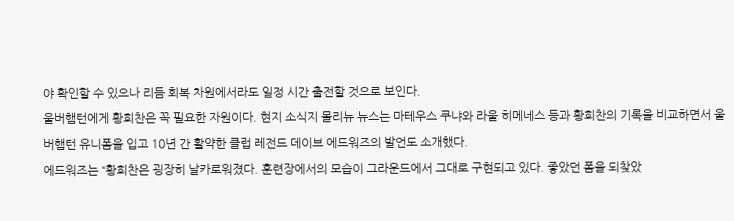야 확인할 수 있으나 리듬 회복 차원에서라도 일정 시간 출전할 것으로 보인다.
울버햄턴에게 황희찬은 꼭 필요한 자원이다. 현지 소식지 몰리뉴 뉴스는 마테우스 쿠냐와 라울 히메네스 등과 황희찬의 기록을 비교하면서 울버햄턴 유니폼을 입고 10년 간 활약한 클럽 레전드 데이브 에드워즈의 발언도 소개했다.
에드워즈는 “황희찬은 굉장히 날카로워졌다. 훈련장에서의 모습이 그라운드에서 그대로 구현되고 있다. 좋았던 폼을 되찾았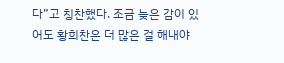다”고 칭찬했다. 조금 늦은 감이 있어도 황희찬은 더 많은 걸 해내야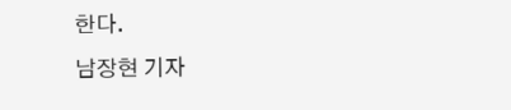한다.
남장현 기자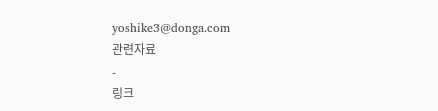yoshike3@donga.com
관련자료
-
링크